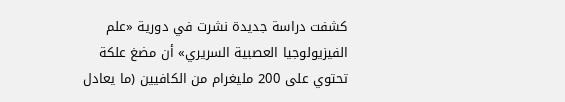كشفت دراسة جديدة نشرت في دورية «علم الفيزيولوجيا العصبية السريري» أن مضغ علكة تحتوي على 200 مليغرام من الكافيين (ما يعادل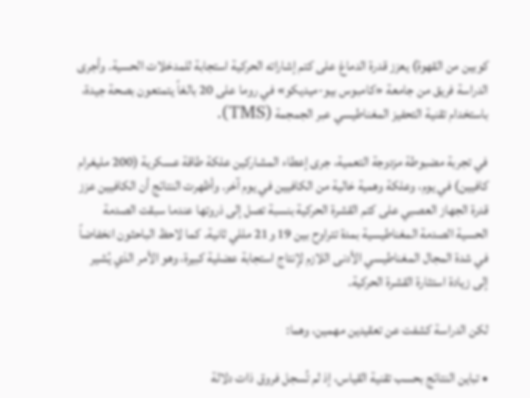كوبين من القهوة) يعزز قدرة الدماغ على كتم إشاراته الحركية استجابة للمدخلات الحسية. وأجرى الدراسة فريق من جامعة «كامبوس بيو-ميديكو» في روما على 20 بالغاً يتمتعون بصحة جيدة، باستخدام تقنية التحفيز المغناطيسي عبر الجمجمة (TMS).

في تجربة مضبوطة مزدوجة التعمية، جرى إعطاء المشاركين علكة طاقة عسكرية (200 مليغرام كافيين) في يوم، وعلكة وهمية خالية من الكافيين في يوم آخر. وأظهرت النتائج أن الكافيين عزز قدرة الجهاز العصبي على كتم القشرة الحركية بنسبة تصل إلى ذروتها عندما سبقت الصدمة الحسية الصدمة المغناطيسية بمدة تتراوح بين 19 و21 مللي ثانية. كما لاحظ الباحثون انخفاضاً في شدة المجال المغناطيسي الأدنى اللازم لإنتاج استجابة عضلية كبيرة، وهو الأمر الذي يُشير إلى زيادة استثارة القشرة الحركية.

لكن الدراسة كشفت عن تعقيدين مهمين، وهما:

• تباين النتائج بحسب تقنية القياس، إذ لم تُسجل فروق ذات دلالة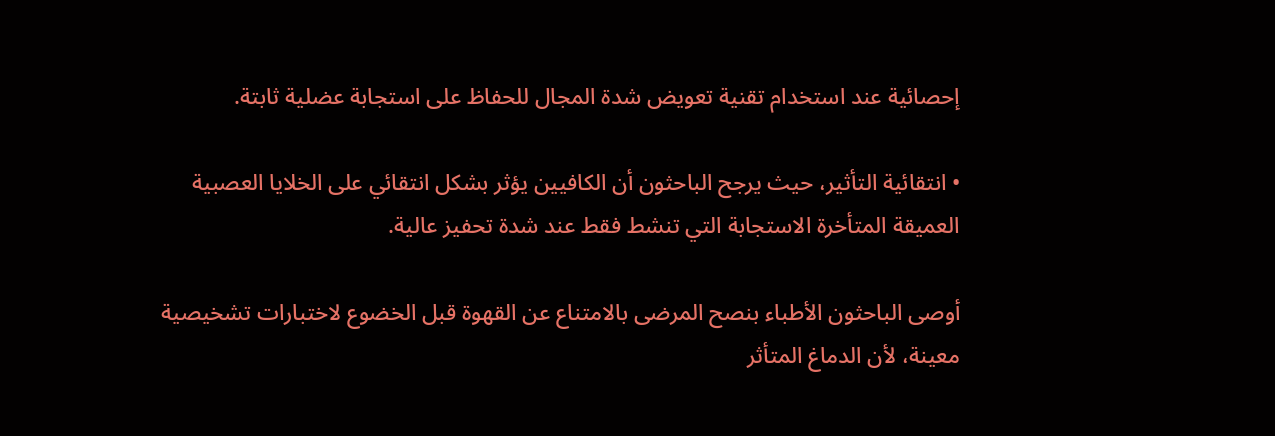إحصائية عند استخدام تقنية تعويض شدة المجال للحفاظ على استجابة عضلية ثابتة.

• انتقائية التأثير، حيث يرجح الباحثون أن الكافيين يؤثر بشكل انتقائي على الخلايا العصبية العميقة المتأخرة الاستجابة التي تنشط فقط عند شدة تحفيز عالية.

أوصى الباحثون الأطباء بنصح المرضى بالامتناع عن القهوة قبل الخضوع لاختبارات تشخيصية معينة، لأن الدماغ المتأثر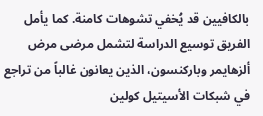بالكافيين قد يُخفي تشوهات كامنة. كما يأمل الفريق توسيع الدراسة لتشمل مرضى مرض ألزهايمر وباركنسون، الذين يعانون غالباً من تراجع في شبكات الأسيتيل كولين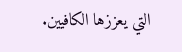التي يعززها الكافيين.